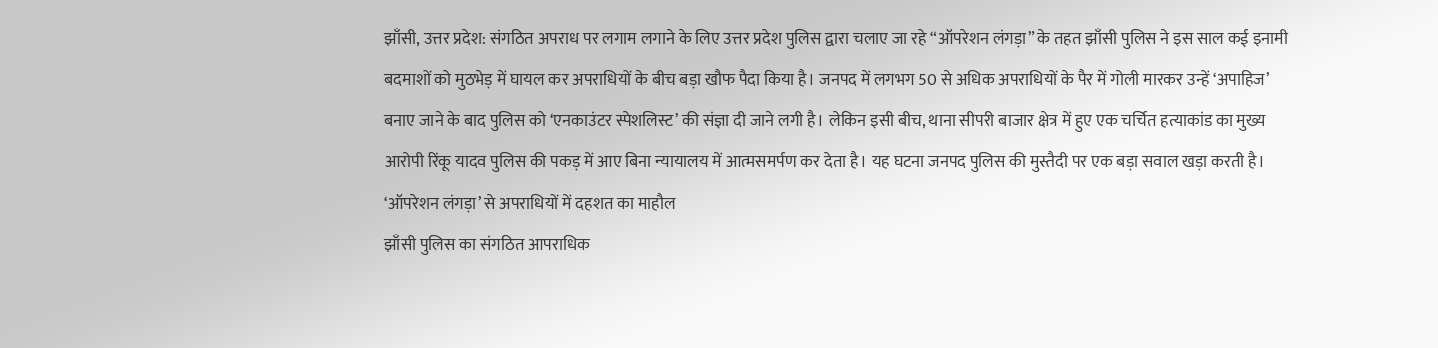झाँसी, उत्तर प्रदेश: संगठित अपराध पर लगाम लगाने के लिए उत्तर प्रदेश पुलिस द्वारा चलाए जा रहे “ऑपरेशन लंगड़ा” के तहत झाँसी पुलिस ने इस साल कई इनामी बदमाशों को मुठभेड़ में घायल कर अपराधियों के बीच बड़ा खौफ पैदा किया है। जनपद में लगभग 50 से अधिक अपराधियों के पैर में गोली मारकर उन्हें ‘अपाहिज’ बनाए जाने के बाद पुलिस को ‘एनकाउंटर स्पेशलिस्ट’ की संज्ञा दी जाने लगी है। लेकिन इसी बीच, थाना सीपरी बाजार क्षेत्र में हुए एक चर्चित हत्याकांड का मुख्य आरोपी रिंकू यादव पुलिस की पकड़ में आए बिना न्यायालय में आत्मसमर्पण कर देता है। यह घटना जनपद पुलिस की मुस्तैदी पर एक बड़ा सवाल खड़ा करती है।
‘ऑपरेशन लंगड़ा’ से अपराधियों में दहशत का माहौल
झाँसी पुलिस का संगठित आपराधिक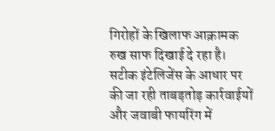गिरोहों के खिलाफ आक्रामक रुख साफ दिखाई दे रहा है। सटीक इंटेलिजेंस के आधार पर की जा रही ताबड़तोड़ कार्रवाईयों और जवाबी फायरिंग में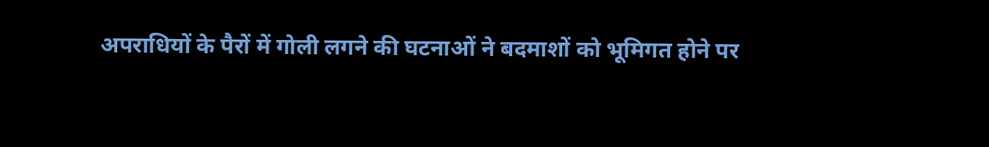अपराधियों के पैरों में गोली लगने की घटनाओं ने बदमाशों को भूमिगत होने पर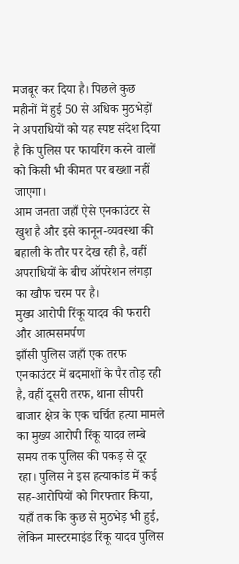मजबूर कर दिया है। पिछले कुछ महीनों में हुई 50 से अधिक मुठभेड़ों ने अपराधियों को यह स्पष्ट संदेश दिया है कि पुलिस पर फायरिंग करने वालों को किसी भी कीमत पर बख्शा नहीं जाएगा।
आम जनता जहाँ ऐसे एनकाउंटर से खुश है और इसे कानून-व्यवस्था की बहाली के तौर पर देख रही है, वहीं अपराधियों के बीच ऑपरेशन लंगड़ा का खौफ चरम पर है।
मुख्य आरोपी रिंकू यादव की फरारी और आत्मसमर्पण
झाँसी पुलिस जहाँ एक तरफ एनकाउंटर में बदमाशों के पैर तोड़ रही है, वहीं दूसरी तरफ, थाना सीपरी बाजार क्षेत्र के एक चर्चित हत्या मामले का मुख्य आरोपी रिंकू यादव लम्बे समय तक पुलिस की पकड़ से दूर रहा। पुलिस ने इस हत्याकांड में कई सह-आरोपियों को गिरफ्तार किया, यहाँ तक कि कुछ से मुठभेड़ भी हुई, लेकिन मास्टरमाइंड रिंकू यादव पुलिस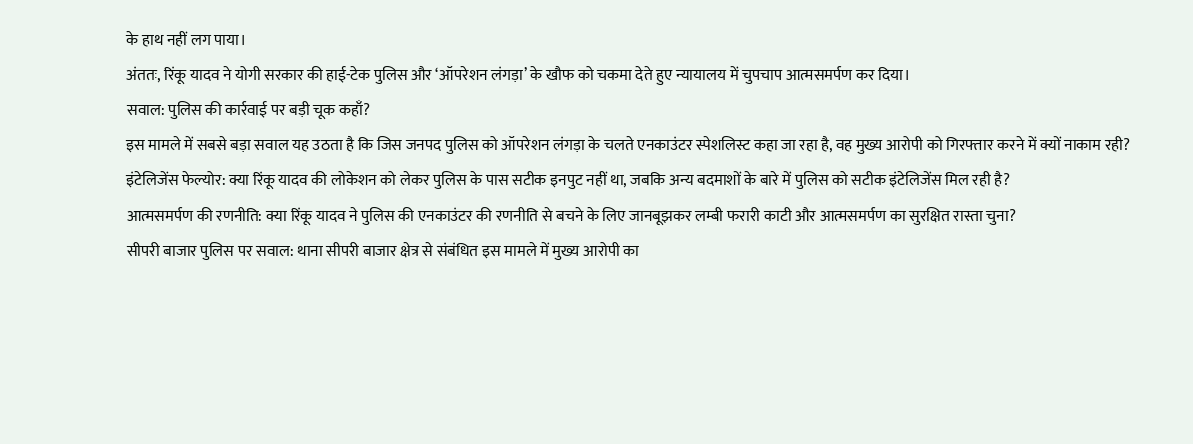के हाथ नहीं लग पाया।
अंततः, रिंकू यादव ने योगी सरकार की हाई-टेक पुलिस और ‘ऑपरेशन लंगड़ा’ के खौफ को चकमा देते हुए न्यायालय में चुपचाप आत्मसमर्पण कर दिया।
सवाल: पुलिस की कार्रवाई पर बड़ी चूक कहाँ?
इस मामले में सबसे बड़ा सवाल यह उठता है कि जिस जनपद पुलिस को ऑपरेशन लंगड़ा के चलते एनकाउंटर स्पेशलिस्ट कहा जा रहा है, वह मुख्य आरोपी को गिरफ्तार करने में क्यों नाकाम रही?
इंटेलिजेंस फेल्योर: क्या रिंकू यादव की लोकेशन को लेकर पुलिस के पास सटीक इनपुट नहीं था, जबकि अन्य बदमाशों के बारे में पुलिस को सटीक इंटेलिजेंस मिल रही है?
आत्मसमर्पण की रणनीति: क्या रिंकू यादव ने पुलिस की एनकाउंटर की रणनीति से बचने के लिए जानबूझकर लम्बी फरारी काटी और आत्मसमर्पण का सुरक्षित रास्ता चुना?
सीपरी बाजार पुलिस पर सवाल: थाना सीपरी बाजार क्षेत्र से संबंधित इस मामले में मुख्य आरोपी का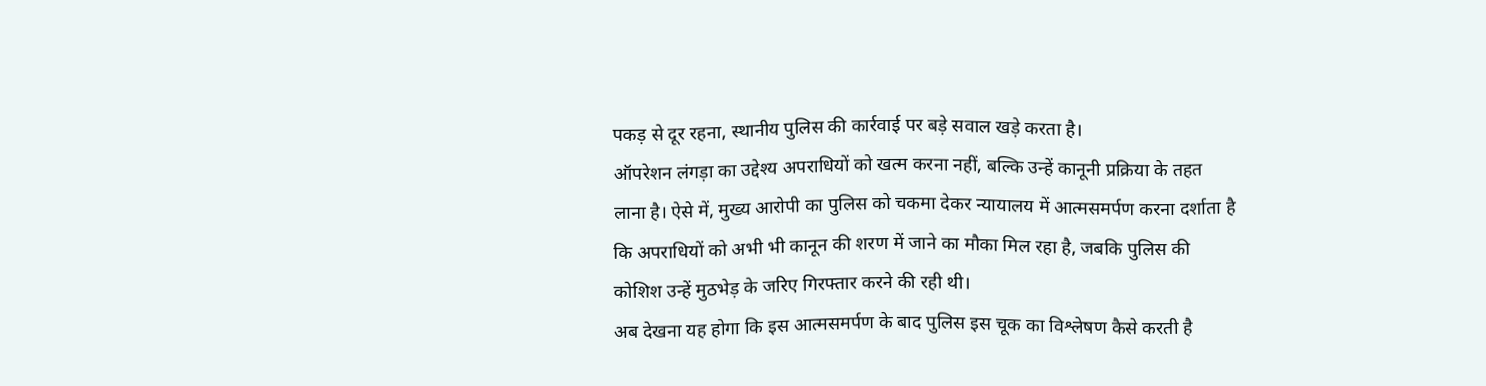पकड़ से दूर रहना, स्थानीय पुलिस की कार्रवाई पर बड़े सवाल खड़े करता है।
ऑपरेशन लंगड़ा का उद्देश्य अपराधियों को खत्म करना नहीं, बल्कि उन्हें कानूनी प्रक्रिया के तहत लाना है। ऐसे में, मुख्य आरोपी का पुलिस को चकमा देकर न्यायालय में आत्मसमर्पण करना दर्शाता है कि अपराधियों को अभी भी कानून की शरण में जाने का मौका मिल रहा है, जबकि पुलिस की कोशिश उन्हें मुठभेड़ के जरिए गिरफ्तार करने की रही थी।
अब देखना यह होगा कि इस आत्मसमर्पण के बाद पुलिस इस चूक का विश्लेषण कैसे करती है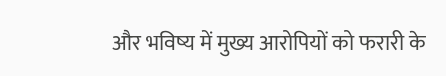और भविष्य में मुख्य आरोपियों को फरारी के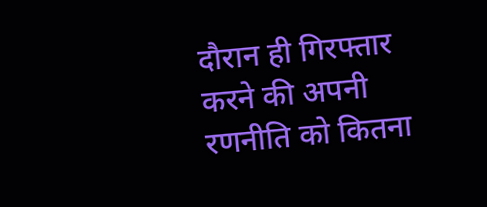दौरान ही गिरफ्तार करने की अपनी रणनीति को कितना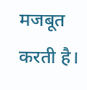मजबूत करती है।